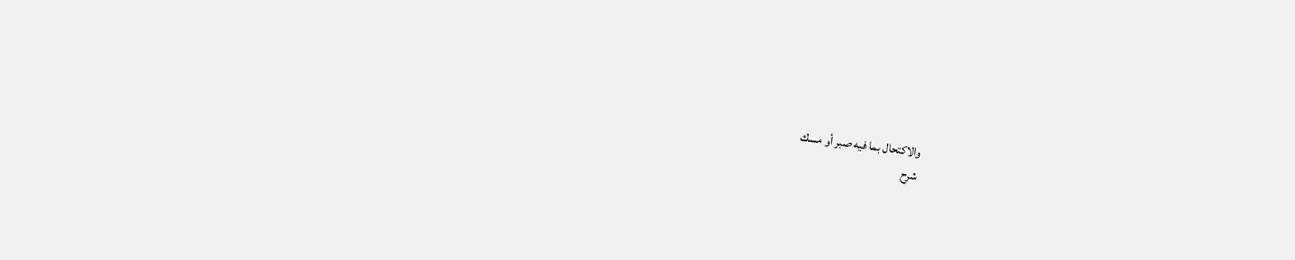والاكتحال بما فيه صبر أو مسك
شرح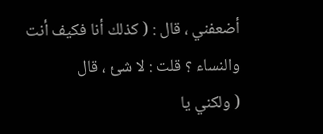أضعفني ، قال : ( كذلك أنا فكيف أنت والنساء ؟ قلت : لا شئ ، قال
( ولكني يا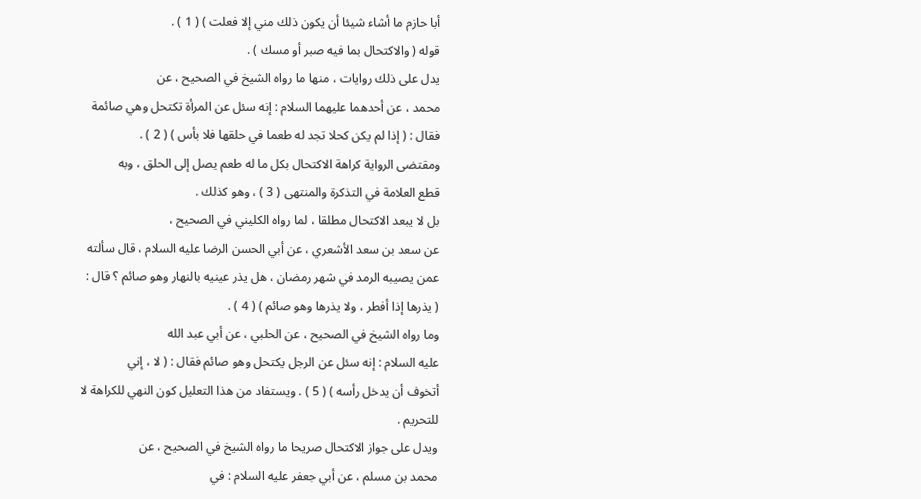أبا حازم ما أشاء شيئا أن يكون ذلك مني إلا فعلت ) ( 1 ) .
قوله ( والاكتحال بما فيه صبر أو مسك ) .
يدل على ذلك روايات ، منها ما رواه الشيخ في الصحيح ، عن
محمد ، عن أحدهما عليهما السلام : إنه سئل عن المرأة تكتحل وهي صائمة
فقال : ( إذا لم يكن كحلا تجد له طعما في حلقها فلا بأس ) ( 2 ) .
ومقتضى الرواية كراهة الاكتحال بكل ما له طعم يصل إلى الحلق ، وبه
قطع العلامة في التذكرة والمنتهى ( 3 ) ، وهو كذلك .
بل لا يبعد الاكتحال مطلقا ، لما رواه الكليني في الصحيح ،
عن سعد بن سعد الأشعري ، عن أبي الحسن الرضا عليه السلام ، قال سألته
عمن يصيبه الرمد في شهر رمضان ، هل يذر عينيه بالنهار وهو صائم ؟ قال :
( يذرها إذا أفطر ، ولا يذرها وهو صائم ) ( 4 ) .
وما رواه الشيخ في الصحيح ، عن الحلبي ، عن أبي عبد الله
عليه السلام : إنه سئل عن الرجل يكتحل وهو صائم فقال : ( لا ، إني
أتخوف أن يدخل رأسه ) ( 5 ) . ويستفاد من هذا التعليل كون النهي للكراهة لا
للتحريم .
ويدل على جواز الاكتحال صريحا ما رواه الشيخ في الصحيح ، عن
محمد بن مسلم ، عن أبي جعفر عليه السلام : في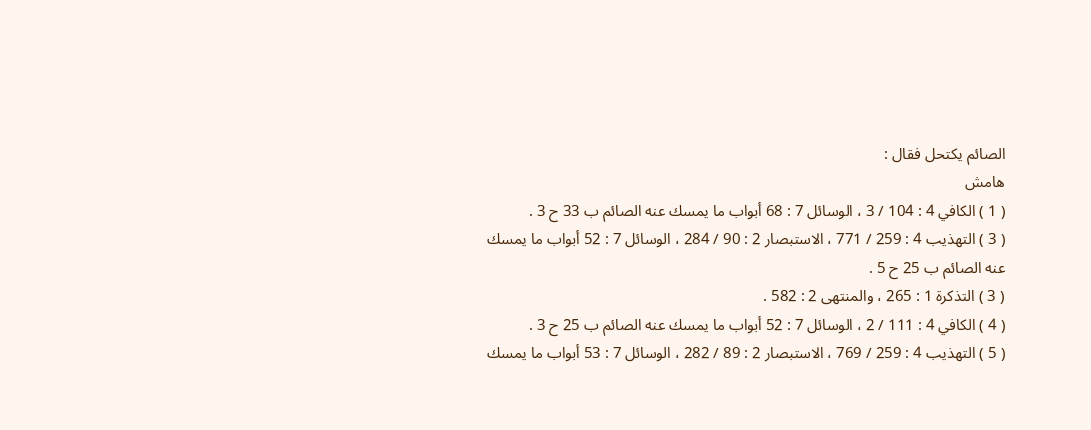الصائم يكتحل فقال :
هامش
( 1 ) الكافي 4 : 104 / 3 ، الوسائل 7 : 68 أبواب ما يمسك عنه الصائم ب 33 ح 3 .
( 3 ) التهذيب 4 : 259 / 771 ، الاستبصار 2 : 90 / 284 ، الوسائل 7 : 52 أبواب ما يمسك
عنه الصائم ب 25 ح 5 .
( 3 ) التذكرة 1 : 265 ، والمنتهى 2 : 582 .
( 4 ) الكافي 4 : 111 / 2 ، الوسائل 7 : 52 أبواب ما يمسك عنه الصائم ب 25 ح 3 .
( 5 ) التهذيب 4 : 259 / 769 ، الاستبصار 2 : 89 / 282 ، الوسائل 7 : 53 أبواب ما يمسك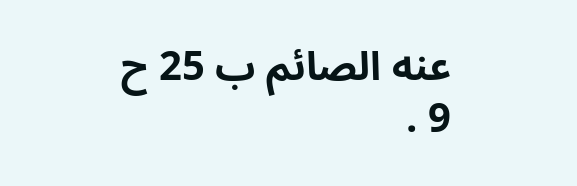عنه الصائم ب 25 ح 9 .